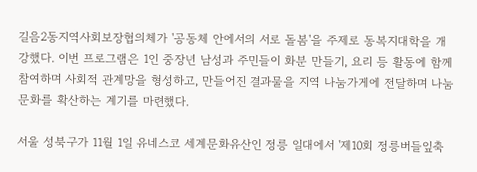길음2동지역사회보장협의체가 '공동체 안에서의 서로 돌봄'을 주제로 동복지대학을 개강했다. 이번 프로그램은 1인 중장년 남성과 주민들이 화분 만들기, 요리 등 활동에 함께 참여하며 사회적 관계망을 형성하고, 만들어진 결과물을 지역 나눔가게에 전달하며 나눔 문화를 확산하는 계기를 마련했다.

서울 성북구가 11월 1일 유네스코 세계문화유산인 정릉 일대에서 '제10회 정릉버들잎축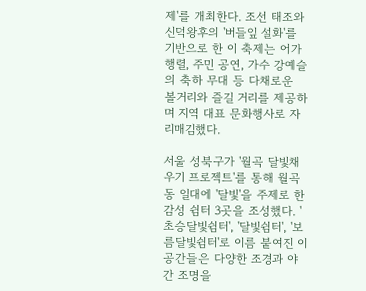제'를 개최한다. 조선 태조와 신덕왕후의 '버들잎 설화'를 기반으로 한 이 축제는 어가행렬, 주민 공연, 가수 강예슬의 축하 무대 등 다채로운 볼거리와 즐길 거리를 제공하며 지역 대표 문화행사로 자리매김했다.

서울 성북구가 '월곡 달빛채우기 프로젝트'를 통해 월곡동 일대에 '달빛'을 주제로 한 감성 쉼터 3곳을 조성했다. '초승달빛쉼터', '달빛쉼터', '보름달빛쉼터'로 이름 붙여진 이 공간들은 다양한 조경과 야간 조명을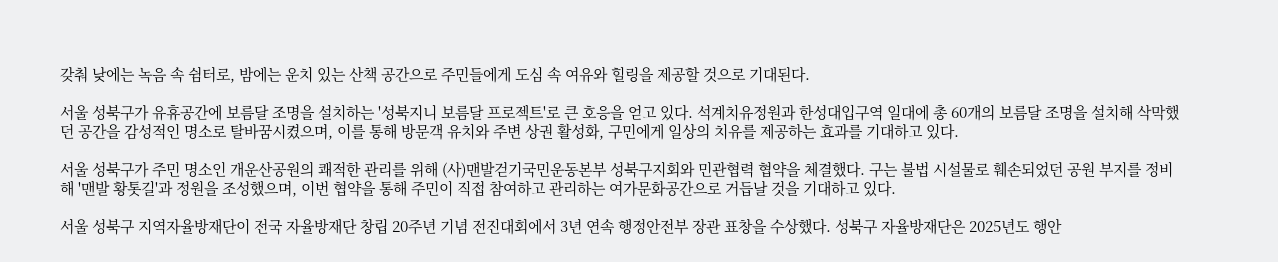갖춰 낮에는 녹음 속 쉼터로, 밤에는 운치 있는 산책 공간으로 주민들에게 도심 속 여유와 힐링을 제공할 것으로 기대된다.

서울 성북구가 유휴공간에 보름달 조명을 설치하는 '성북지니 보름달 프로젝트'로 큰 호응을 얻고 있다. 석계치유정원과 한성대입구역 일대에 총 60개의 보름달 조명을 설치해 삭막했던 공간을 감성적인 명소로 탈바꿈시켰으며, 이를 통해 방문객 유치와 주변 상권 활성화, 구민에게 일상의 치유를 제공하는 효과를 기대하고 있다.

서울 성북구가 주민 명소인 개운산공원의 쾌적한 관리를 위해 (사)맨발걷기국민운동본부 성북구지회와 민관협력 협약을 체결했다. 구는 불법 시설물로 훼손되었던 공원 부지를 정비해 '맨발 황톳길'과 정원을 조성했으며, 이번 협약을 통해 주민이 직접 참여하고 관리하는 여가문화공간으로 거듭날 것을 기대하고 있다.

서울 성북구 지역자율방재단이 전국 자율방재단 창립 20주년 기념 전진대회에서 3년 연속 행정안전부 장관 표창을 수상했다. 성북구 자율방재단은 2025년도 행안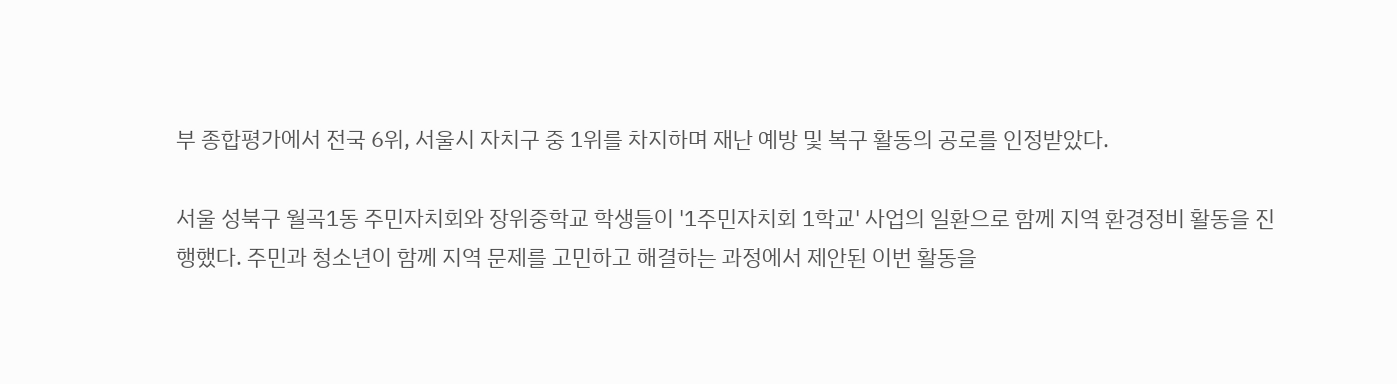부 종합평가에서 전국 6위, 서울시 자치구 중 1위를 차지하며 재난 예방 및 복구 활동의 공로를 인정받았다.

서울 성북구 월곡1동 주민자치회와 장위중학교 학생들이 '1주민자치회 1학교' 사업의 일환으로 함께 지역 환경정비 활동을 진행했다. 주민과 청소년이 함께 지역 문제를 고민하고 해결하는 과정에서 제안된 이번 활동을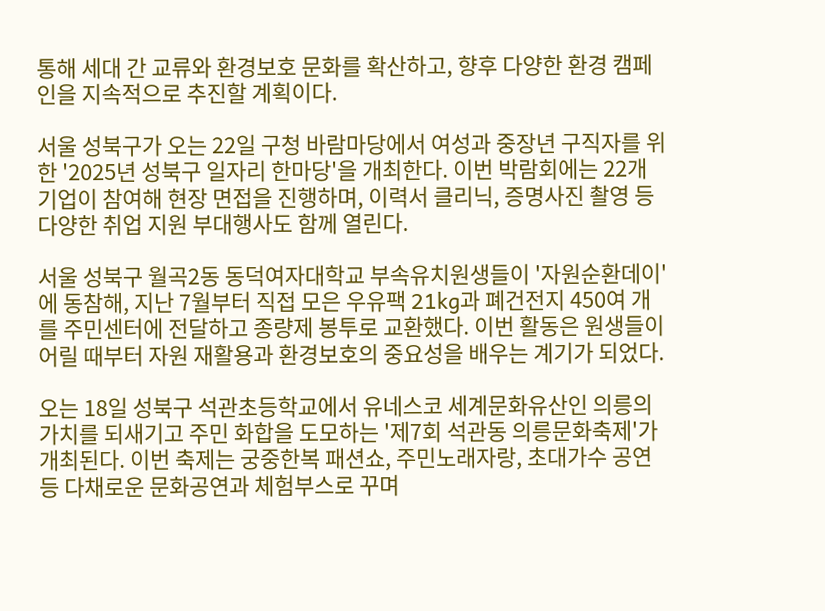통해 세대 간 교류와 환경보호 문화를 확산하고, 향후 다양한 환경 캠페인을 지속적으로 추진할 계획이다.

서울 성북구가 오는 22일 구청 바람마당에서 여성과 중장년 구직자를 위한 '2025년 성북구 일자리 한마당'을 개최한다. 이번 박람회에는 22개 기업이 참여해 현장 면접을 진행하며, 이력서 클리닉, 증명사진 촬영 등 다양한 취업 지원 부대행사도 함께 열린다.

서울 성북구 월곡2동 동덕여자대학교 부속유치원생들이 '자원순환데이'에 동참해, 지난 7월부터 직접 모은 우유팩 21kg과 폐건전지 450여 개를 주민센터에 전달하고 종량제 봉투로 교환했다. 이번 활동은 원생들이 어릴 때부터 자원 재활용과 환경보호의 중요성을 배우는 계기가 되었다.

오는 18일 성북구 석관초등학교에서 유네스코 세계문화유산인 의릉의 가치를 되새기고 주민 화합을 도모하는 '제7회 석관동 의릉문화축제'가 개최된다. 이번 축제는 궁중한복 패션쇼, 주민노래자랑, 초대가수 공연 등 다채로운 문화공연과 체험부스로 꾸며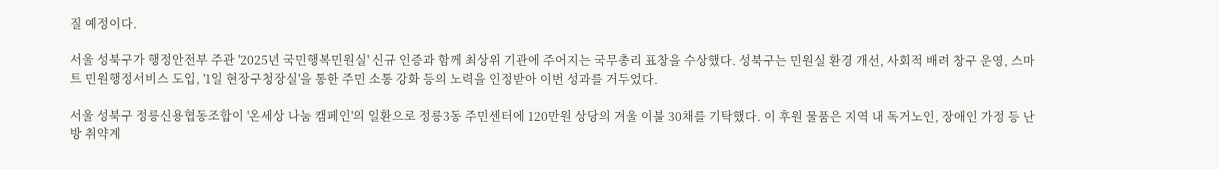질 예정이다.

서울 성북구가 행정안전부 주관 '2025년 국민행복민원실' 신규 인증과 함께 최상위 기관에 주어지는 국무총리 표창을 수상했다. 성북구는 민원실 환경 개선, 사회적 배려 창구 운영, 스마트 민원행정서비스 도입, '1일 현장구청장실'을 통한 주민 소통 강화 등의 노력을 인정받아 이번 성과를 거두었다.

서울 성북구 정릉신용협동조합이 '온세상 나눔 캠페인'의 일환으로 정릉3동 주민센터에 120만원 상당의 겨울 이불 30채를 기탁했다. 이 후원 물품은 지역 내 독거노인, 장애인 가정 등 난방 취약계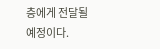층에게 전달될 예정이다.